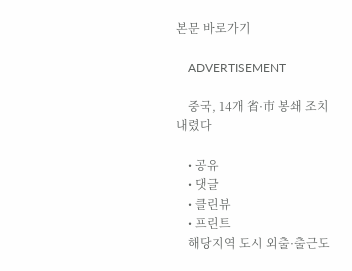본문 바로가기

    ADVERTISEMENT

    중국, 14개 省·市 봉쇄 조치 내렸다

    • 공유
    • 댓글
    • 클린뷰
    • 프린트
    해당지역 도시 외출·출근도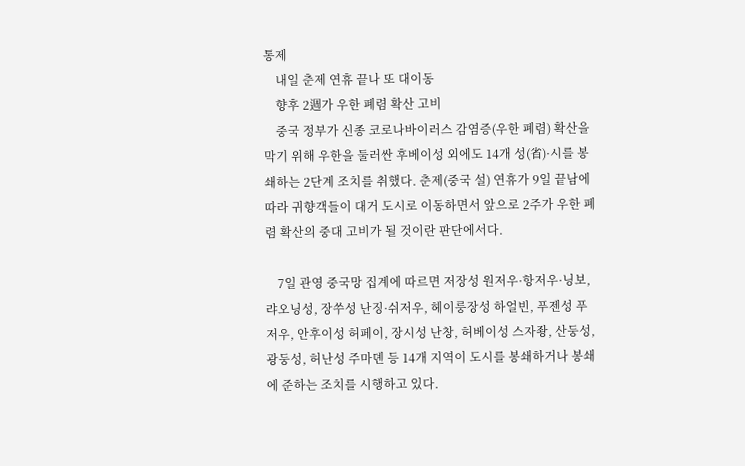통제
    내일 춘제 연휴 끝나 또 대이동
    향후 2週가 우한 폐렴 확산 고비
    중국 정부가 신종 코로나바이러스 감염증(우한 폐렴) 확산을 막기 위해 우한을 둘러싼 후베이성 외에도 14개 성(省)·시를 봉쇄하는 2단계 조치를 취했다. 춘제(중국 설) 연휴가 9일 끝남에 따라 귀향객들이 대거 도시로 이동하면서 앞으로 2주가 우한 폐렴 확산의 중대 고비가 될 것이란 판단에서다.

    7일 관영 중국망 집계에 따르면 저장성 원저우·항저우·닝보, 랴오닝성, 장쑤성 난징·쉬저우, 헤이룽장성 하얼빈, 푸젠성 푸저우, 안후이성 허페이, 장시성 난창, 허베이성 스자좡, 산둥성, 광둥성, 허난성 주마뎬 등 14개 지역이 도시를 봉쇄하거나 봉쇄에 준하는 조치를 시행하고 있다.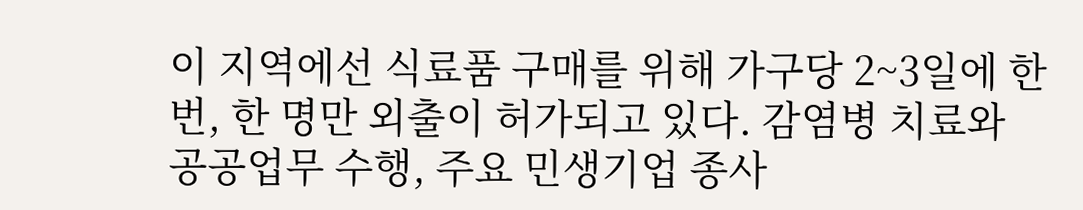이 지역에선 식료품 구매를 위해 가구당 2~3일에 한 번, 한 명만 외출이 허가되고 있다. 감염병 치료와 공공업무 수행, 주요 민생기업 종사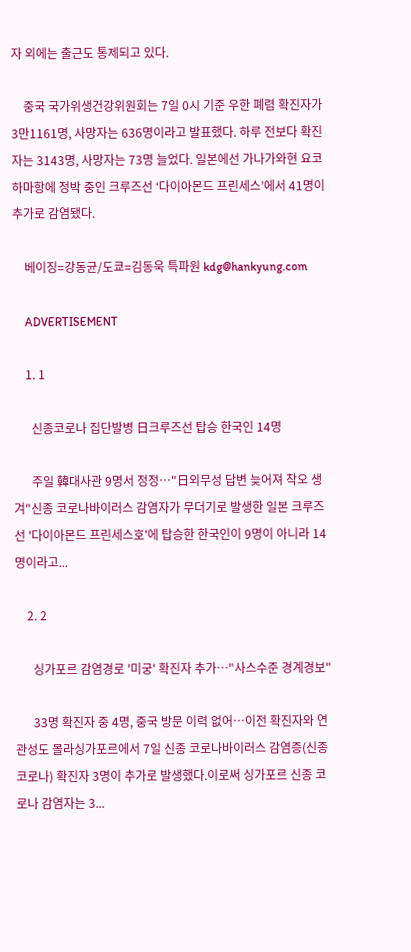자 외에는 출근도 통제되고 있다.

    중국 국가위생건강위원회는 7일 0시 기준 우한 폐렴 확진자가 3만1161명, 사망자는 636명이라고 발표했다. 하루 전보다 확진자는 3143명, 사망자는 73명 늘었다. 일본에선 가나가와현 요코하마항에 정박 중인 크루즈선 ‘다이아몬드 프린세스’에서 41명이 추가로 감염됐다.

    베이징=강동균/도쿄=김동욱 특파원 kdg@hankyung.com

    ADVERTISEMENT

    1. 1

      신종코로나 집단발병 日크루즈선 탑승 한국인 14명

      주일 韓대사관 9명서 정정…"日외무성 답변 늦어져 착오 생겨"신종 코로나바이러스 감염자가 무더기로 발생한 일본 크루즈선 '다이아몬드 프린세스호'에 탑승한 한국인이 9명이 아니라 14명이라고...

    2. 2

      싱가포르 감염경로 '미궁' 확진자 추가…"사스수준 경계경보"

      33명 확진자 중 4명, 중국 방문 이력 없어…이전 확진자와 연관성도 몰라싱가포르에서 7일 신종 코로나바이러스 감염증(신종 코로나) 확진자 3명이 추가로 발생했다.이로써 싱가포르 신종 코로나 감염자는 3...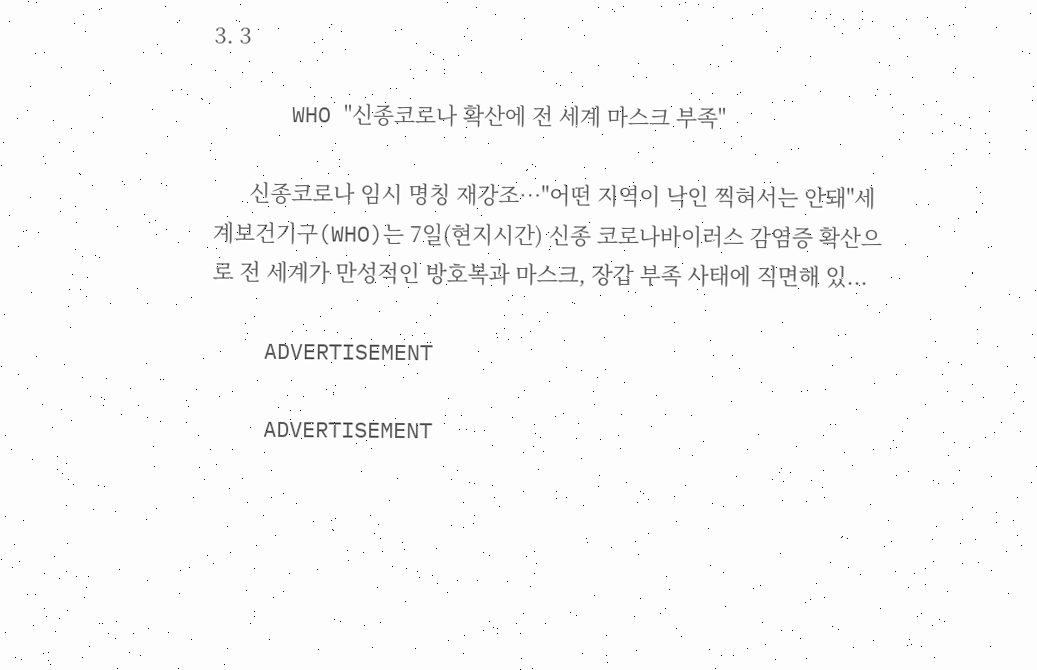3. 3

      WHO "신종코로나 확산에 전 세계 마스크 부족"

      신종코로나 임시 명칭 재강조…"어떤 지역이 낙인 찍혀서는 안돼"세계보건기구(WHO)는 7일(현지시간) 신종 코로나바이러스 감염증 확산으로 전 세계가 만성적인 방호복과 마스크, 장갑 부족 사태에 직면해 있...

    ADVERTISEMENT

    ADVERTISEMENT